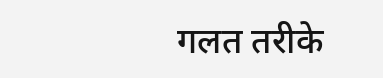गलत तरीके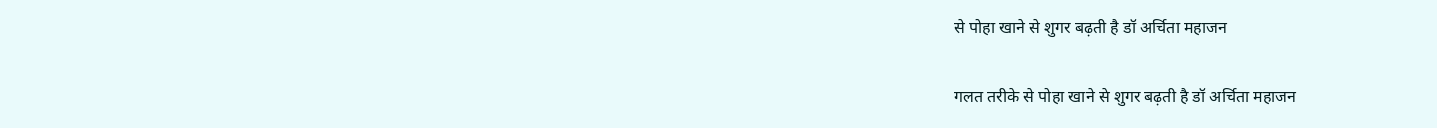से पोहा खाने से शुगर बढ़ती है डॉ अर्चिता महाजन

गलत तरीके से पोहा खाने से शुगर बढ़ती है डॉ अर्चिता महाजन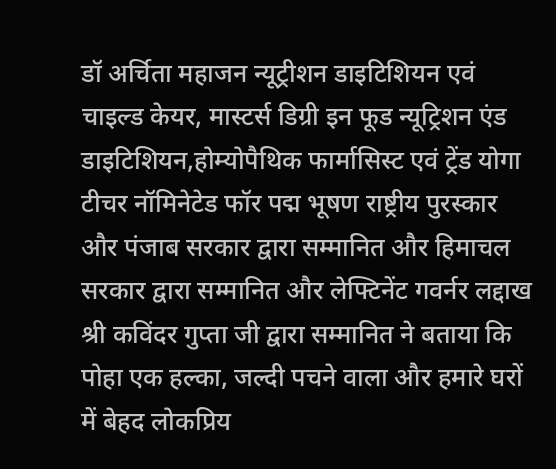डॉ अर्चिता महाजन न्यूट्रीशन डाइटिशियन एवं चाइल्ड केयर, मास्टर्स डिग्री इन फूड न्यूट्रिशन एंड डाइटिशियन,होम्योपैथिक फार्मासिस्ट एवं ट्रेंड योगा टीचर नॉमिनेटेड फॉर पद्म भूषण राष्ट्रीय पुरस्कार और पंजाब सरकार द्वारा सम्मानित और हिमाचल सरकार द्वारा सम्मानित और लेफ्टिनेंट गवर्नर लद्दाख श्री कविंदर गुप्ता जी द्वारा सम्मानित ने बताया कि पोहा एक हल्का, जल्दी पचने वाला और हमारे घरों में बेहद लोकप्रिय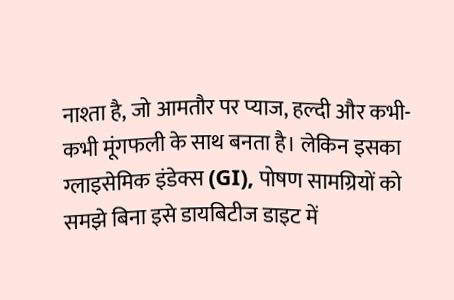नाश्ता है, जो आमतौर पर प्याज, हल्दी और कभी-कभी मूंगफली के साथ बनता है। लेकिन इसका ग्लाइसेमिक इंडेक्स (GI), पोषण सामग्रि‍यों को समझे बिना इसे डायबिटीज डाइट में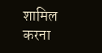शामिल करना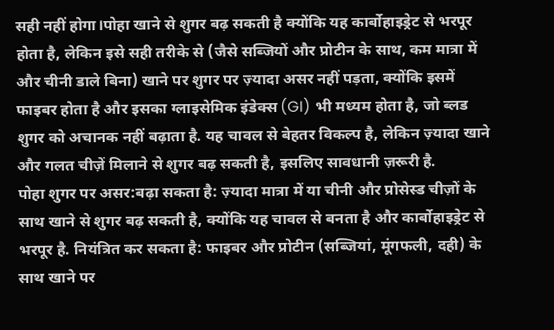सही नहीं होगा।पोहा खाने से शुगर बढ़ सकती है क्योंकि यह कार्बोहाइड्रेट से भरपूर होता है, लेकिन इसे सही तरीके से (जैसे सब्जियों और प्रोटीन के साथ, कम मात्रा में और चीनी डाले बिना) खाने पर शुगर पर ज़्यादा असर नहीं पड़ता, क्योंकि इसमें फाइबर होता है और इसका ग्लाइसेमिक इंडेक्स (GI) भी मध्यम होता है, जो ब्लड शुगर को अचानक नहीं बढ़ाता है. यह चावल से बेहतर विकल्प है, लेकिन ज़्यादा खाने और गलत चीज़ें मिलाने से शुगर बढ़ सकती है, इसलिए सावधानी ज़रूरी है.
पोहा शुगर पर असर:बढ़ा सकता है: ज़्यादा मात्रा में या चीनी और प्रोसेस्ड चीज़ों के साथ खाने से शुगर बढ़ सकती है, क्योंकि यह चावल से बनता है और कार्बोहाइड्रेट से भरपूर है. नियंत्रित कर सकता है: फाइबर और प्रोटीन (सब्जियां, मूंगफली, दही) के साथ खाने पर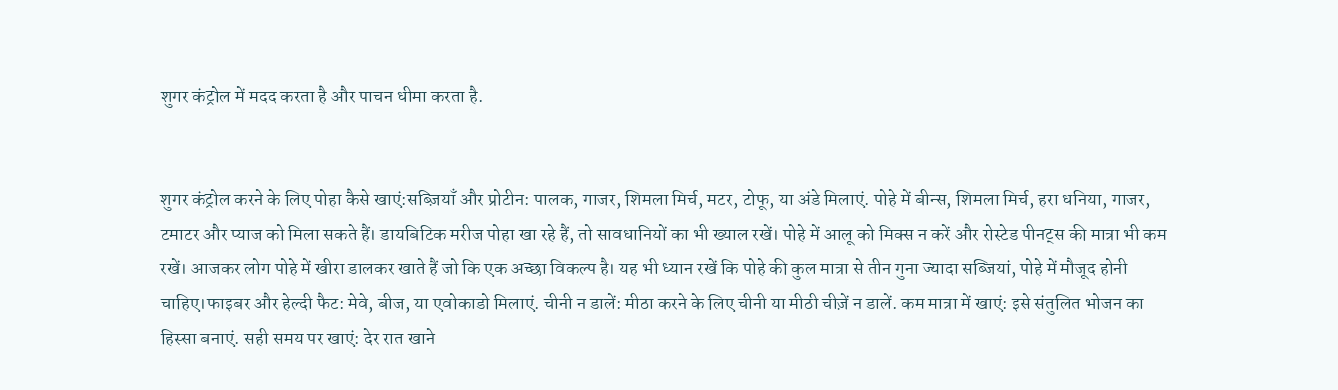शुगर कंट्रोल में मदद करता है और पाचन धीमा करता है.


शुगर कंट्रोल करने के लिए पोहा कैसे खाएं:सब्ज़ियाँ और प्रोटीन: पालक, गाजर, शिमला मिर्च, मटर, टोफू, या अंडे मिलाएं. पोहे में बीन्‍स, श‍िमला म‍िर्च, हरा धन‍िया, गाजर, टमाटर और प्‍याज को म‍िला सकते हैं। डायब‍िट‍िक मरीज पोहा खा रहे हैं, तो सावधान‍ियों का भी ख्‍याल रखें। पोहे में आलू को म‍िक्‍स न करें और रोस्‍टेड पीनट्स की मात्रा भी कम रखें। आजकर लोग पोहे में खीरा डालकर खाते हैं जो क‍ि एक अच्‍छा व‍िकल्‍प है। यह भी ध्‍यान रखें क‍ि पोहे की कुल मात्रा से तीन गुना ज्‍यादा सब्‍ज‍ियां, पोहे में मौजूद होनी चाह‍िए।फाइबर और हेल्दी फैट: मेवे, बीज, या एवोकाडो मिलाएं. चीनी न डालें: मीठा करने के लिए चीनी या मीठी चीज़ें न डालें. कम मात्रा में खाएं: इसे संतुलित भोजन का हिस्सा बनाएं. सही समय पर खाएं: देर रात खाने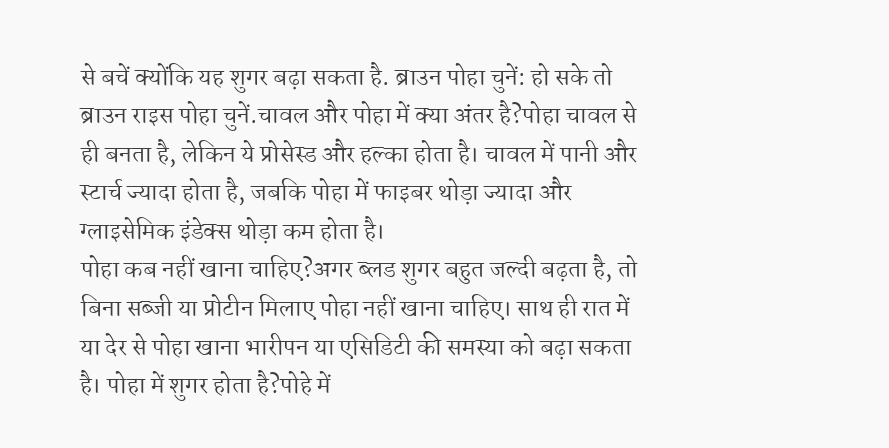से बचें क्योंकि यह शुगर बढ़ा सकता है. ब्राउन पोहा चुनें: हो सके तो ब्राउन राइस पोहा चुनें.चावल और पोहा में क्या अंतर है?पोहा चावल से ही बनता है, लेकिन ये प्रोसेस्ड और हल्का होता है। चावल में पानी और स्टार्च ज्यादा होता है, जबकि पोहा में फाइबर थोड़ा ज्‍यादा और ग्लाइसेमिक इंडेक्स थोड़ा कम होता है।
पोहा कब नहीं खाना चाहिए?अगर ब्लड शुगर बहुत जल्दी बढ़ता है, तो बिना सब्जी या प्रोटीन मिलाए पोहा नहीं खाना चाहिए। साथ ही रात में या देर से पोहा खाना भारीपन या एसिडिटी की समस्‍या को बढ़ा सकता है। पोहा में शुगर होता है?पोहे में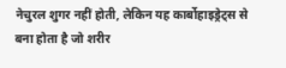नेचुरल शुगर नहीं होती, लेकिन यह कार्बोहाइड्रेट्स से बना होता है जो शरीर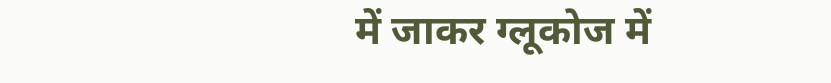में जाकर ग्लूकोज में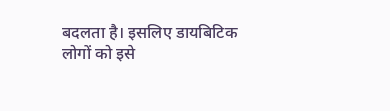बदलता है। इसलिए डायबिटिक लोगों को इसे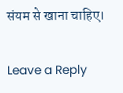संयम से खाना चाहिए।

Leave a Reply